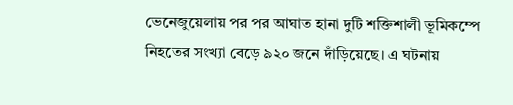ভেনেজুয়েলায় পর পর আঘাত হানা দুটি শক্তিশালী ভূমিকম্পে নিহতের সংখ্যা বেড়ে ৯২০ জনে দাঁড়িয়েছে। এ ঘটনায়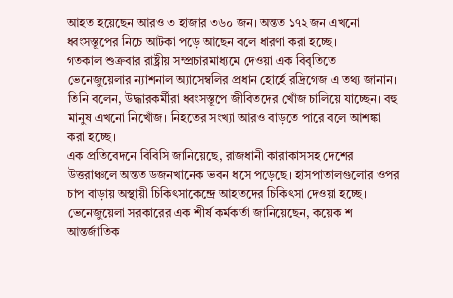আহত হয়েছেন আরও ৩ হাজার ৩৬০ জন। অন্তত ১৭২ জন এখনো ধ্বংসস্তূপের নিচে আটকা পড়ে আছেন বলে ধারণা করা হচ্ছে।
গতকাল শুক্রবার রাষ্ট্রীয় সম্প্রচারমাধ্যমে দেওয়া এক বিবৃতিতে ভেনেজুয়েলার ন্যাশনাল অ্যাসেম্বলির প্রধান হোর্হে রদ্রিগেজ এ তথ্য জানান।
তিনি বলেন, উদ্ধারকর্মীরা ধ্বংসস্তূপে জীবিতদের খোঁজ চালিয়ে যাচ্ছেন। বহু মানুষ এখনো নিখোঁজ। নিহতের সংখ্যা আরও বাড়তে পারে বলে আশঙ্কা করা হচ্ছে।
এক প্রতিবেদনে বিবিসি জানিয়েছে, রাজধানী কারাকাসসহ দেশের উত্তরাঞ্চলে অন্তত ডজনখানেক ভবন ধসে পড়েছে। হাসপাতালগুলোর ওপর চাপ বাড়ায় অস্থায়ী চিকিৎসাকেন্দ্রে আহতদের চিকিৎসা দেওয়া হচ্ছে।
ভেনেজুয়েলা সরকারের এক শীর্ষ কর্মকর্তা জানিয়েছেন, কয়েক শ আন্তর্জাতিক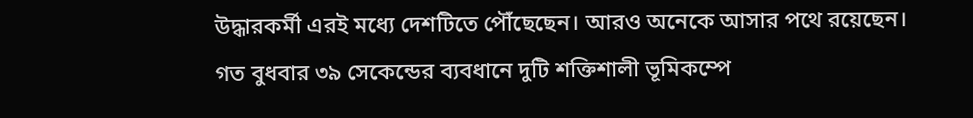উদ্ধারকর্মী এরই মধ্যে দেশটিতে পৌঁছেছেন। আরও অনেকে আসার পথে রয়েছেন।
গত বুধবার ৩৯ সেকেন্ডের ব্যবধানে দুটি শক্তিশালী ভূমিকম্পে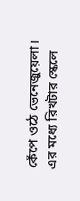কেঁপে ওঠে ভেনেজুয়েলা। এর মধ্যে রিখটার স্কেলে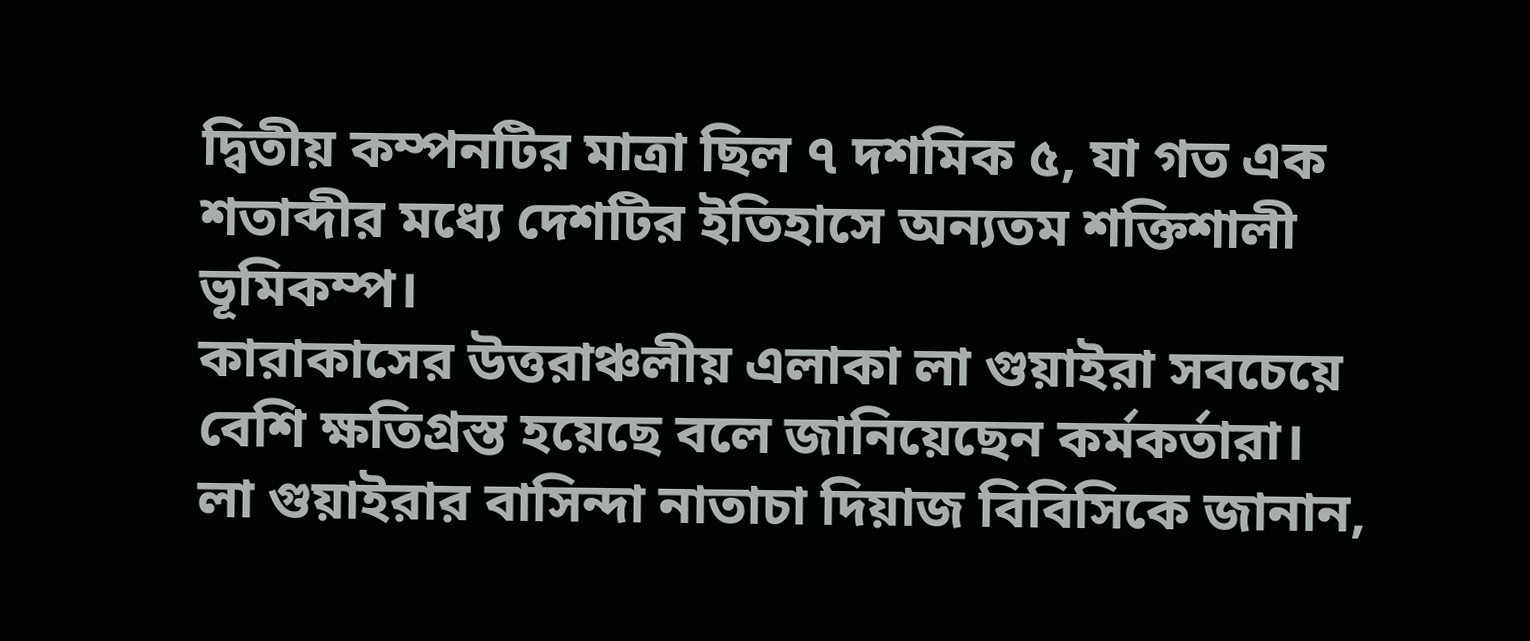দ্বিতীয় কম্পনটির মাত্রা ছিল ৭ দশমিক ৫, যা গত এক শতাব্দীর মধ্যে দেশটির ইতিহাসে অন্যতম শক্তিশালী ভূমিকম্প।
কারাকাসের উত্তরাঞ্চলীয় এলাকা লা গুয়াইরা সবচেয়ে বেশি ক্ষতিগ্রস্ত হয়েছে বলে জানিয়েছেন কর্মকর্তারা।
লা গুয়াইরার বাসিন্দা নাতাচা দিয়াজ বিবিসিকে জানান,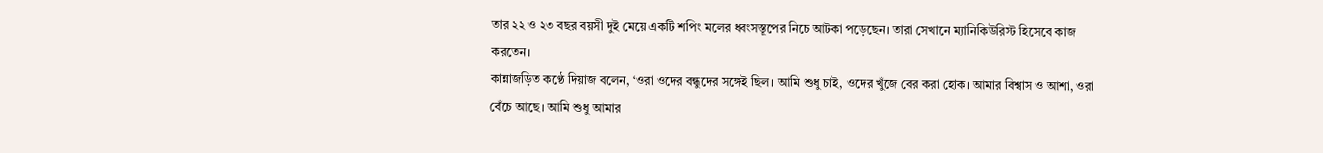তার ২২ ও ২৩ বছর বয়সী দুই মেয়ে একটি শপিং মলের ধ্বংসস্তূপের নিচে আটকা পড়েছেন। তারা সেখানে ম্যানিকিউরিস্ট হিসেবে কাজ করতেন।
কান্নাজড়িত কণ্ঠে দিয়াজ বলেন, ‘ওরা ওদের বন্ধুদের সঙ্গেই ছিল। আমি শুধু চাই, ওদের খুঁজে বের করা হোক। আমার বিশ্বাস ও আশা, ওরা বেঁচে আছে। আমি শুধু আমার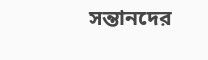সন্তানদের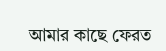আমার কাছে ফেরত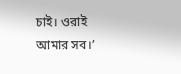চাই। ওরাই আমার সব।’